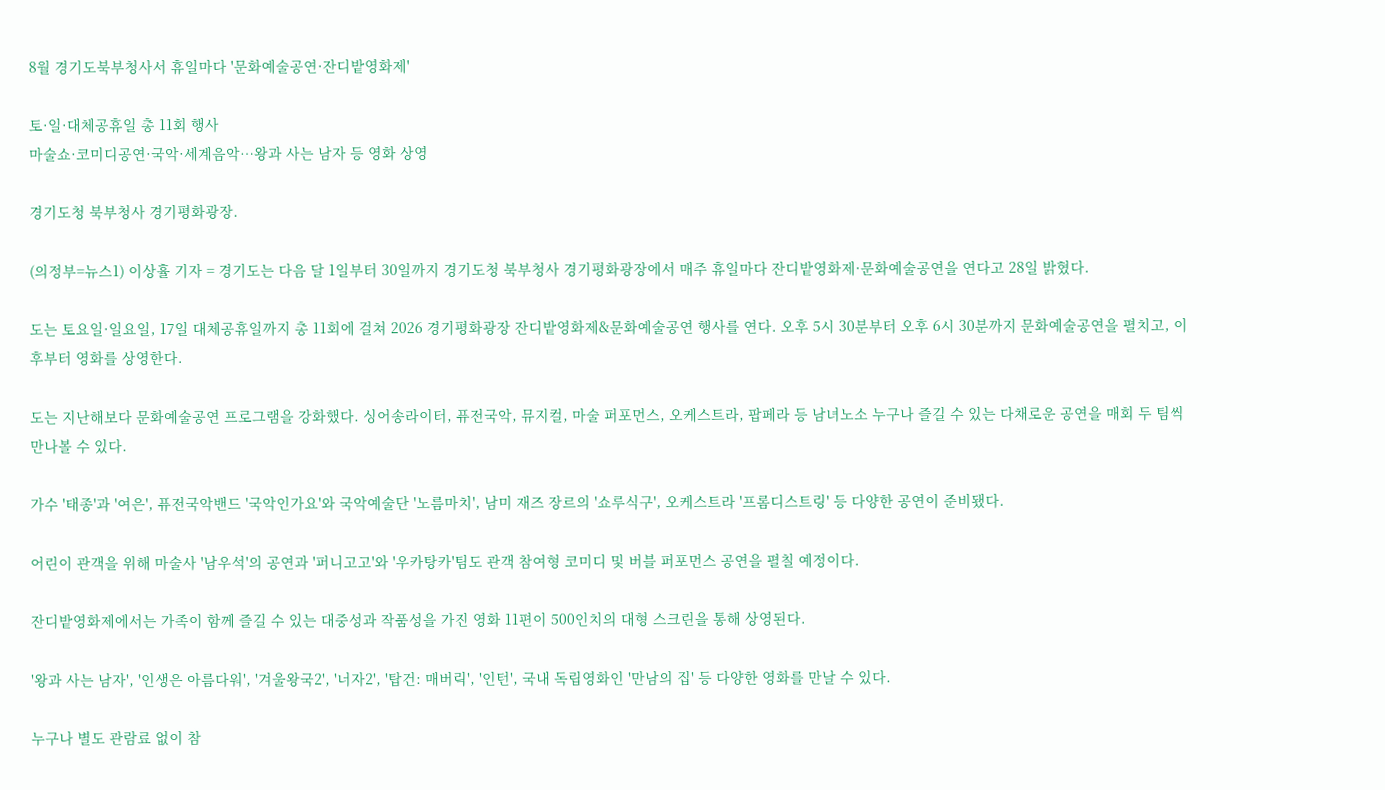8월 경기도북부청사서 휴일마다 '문화예술공연·잔디밭영화제'

토·일·대체공휴일 총 11회 행사
마술쇼·코미디공연·국악·세계음악…왕과 사는 남자 등 영화 상영

경기도청 북부청사 경기평화광장.

(의정부=뉴스1) 이상휼 기자 = 경기도는 다음 달 1일부터 30일까지 경기도청 북부청사 경기평화광장에서 매주 휴일마다 잔디밭영화제·문화예술공연을 연다고 28일 밝혔다.

도는 토요일·일요일, 17일 대체공휴일까지 총 11회에 걸쳐 2026 경기평화광장 잔디밭영화제&문화예술공연 행사를 연다. 오후 5시 30분부터 오후 6시 30분까지 문화예술공연을 펼치고, 이후부터 영화를 상영한다.

도는 지난해보다 문화예술공연 프로그램을 강화했다. 싱어송라이터, 퓨전국악, 뮤지컬, 마술 퍼포먼스, 오케스트라, 팝페라 등 남녀노소 누구나 즐길 수 있는 다채로운 공연을 매회 두 팀씩 만나볼 수 있다.

가수 '태종'과 '여은', 퓨전국악밴드 '국악인가요'와 국악예술단 '노름마치', 남미 재즈 장르의 '쇼루식구', 오케스트라 '프롬디스트링' 등 다양한 공연이 준비됐다.

어린이 관객을 위해 마술사 '남우석'의 공연과 '퍼니고고'와 '우카탕카'팀도 관객 참여형 코미디 및 버블 퍼포먼스 공연을 펼칠 예정이다.

잔디밭영화제에서는 가족이 함께 즐길 수 있는 대중성과 작품성을 가진 영화 11편이 500인치의 대형 스크린을 통해 상영된다.

'왕과 사는 남자', '인생은 아름다워', '겨울왕국2', '너자2', '탑건: 매버릭', '인턴', 국내 독립영화인 '만남의 집' 등 다양한 영화를 만날 수 있다.

누구나 별도 관람료 없이 참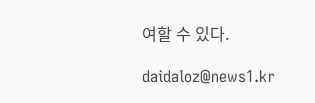여할 수 있다.

daidaloz@news1.kr